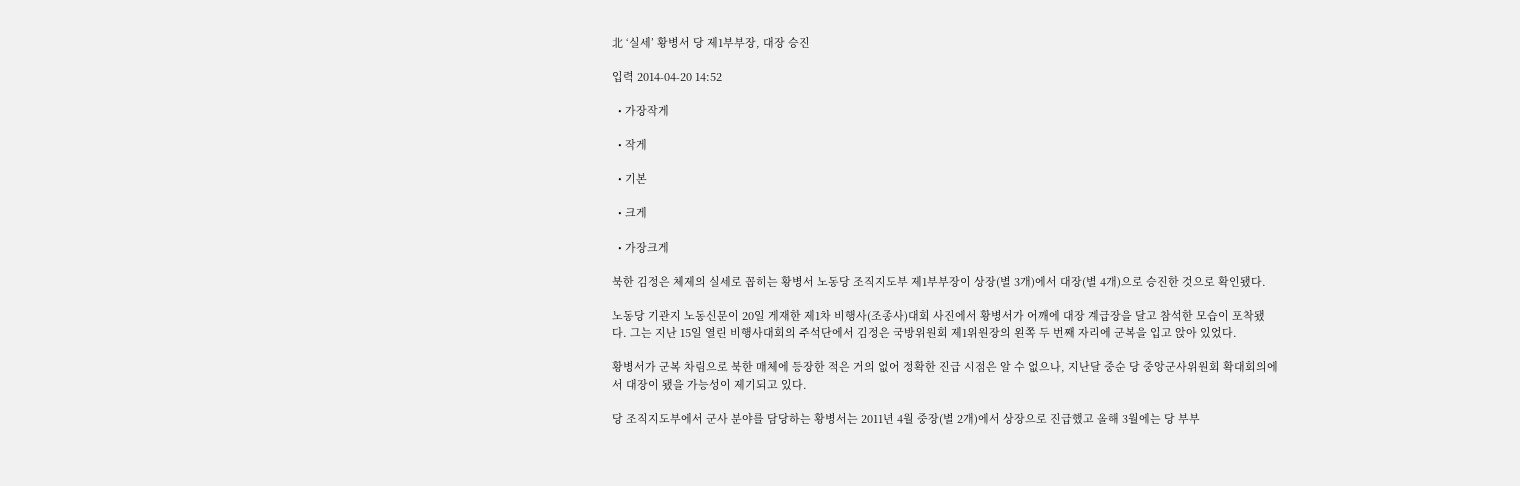北 ‘실세’ 황병서 당 제1부부장, 대장 승진

입력 2014-04-20 14:52

  • 가장작게

  • 작게

  • 기본

  • 크게

  • 가장크게

북한 김정은 체제의 실세로 꼽히는 황병서 노동당 조직지도부 제1부부장이 상장(별 3개)에서 대장(별 4개)으로 승진한 것으로 확인됐다.

노동당 기관지 노동신문이 20일 게재한 제1차 비행사(조종사)대회 사진에서 황병서가 어깨에 대장 계급장을 달고 참석한 모습이 포착됐다. 그는 지난 15일 열린 비행사대회의 주석단에서 김정은 국방위원회 제1위원장의 왼쪽 두 번째 자리에 군복을 입고 앉아 있었다.

황병서가 군복 차림으로 북한 매체에 등장한 적은 거의 없어 정확한 진급 시점은 알 수 없으나, 지난달 중순 당 중앙군사위원회 확대회의에서 대장이 됐을 가능성이 제기되고 있다.

당 조직지도부에서 군사 분야를 담당하는 황병서는 2011년 4월 중장(별 2개)에서 상장으로 진급했고 올해 3월에는 당 부부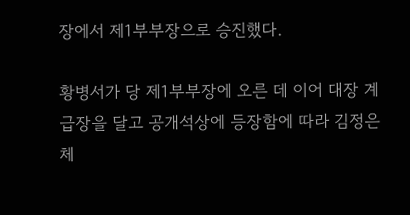장에서 제1부부장으로 승진했다.

황병서가 당 제1부부장에 오른 데 이어 대장 계급장을 달고 공개석상에 등장함에 따라 김정은 체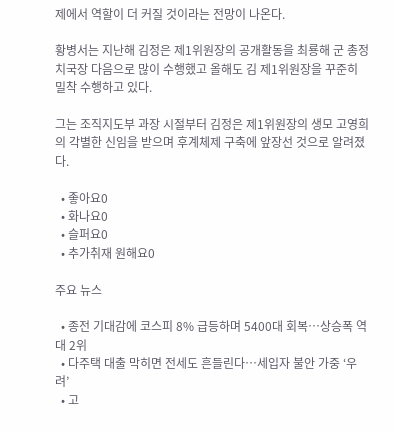제에서 역할이 더 커질 것이라는 전망이 나온다.

황병서는 지난해 김정은 제1위원장의 공개활동을 최룡해 군 총정치국장 다음으로 많이 수행했고 올해도 김 제1위원장을 꾸준히 밀착 수행하고 있다.

그는 조직지도부 과장 시절부터 김정은 제1위원장의 생모 고영희의 각별한 신임을 받으며 후계체제 구축에 앞장선 것으로 알려졌다.

  • 좋아요0
  • 화나요0
  • 슬퍼요0
  • 추가취재 원해요0

주요 뉴스

  • 종전 기대감에 코스피 8% 급등하며 5400대 회복…상승폭 역대 2위
  • 다주택 대출 막히면 전세도 흔들린다…세입자 불안 가중 ‘우려’
  • 고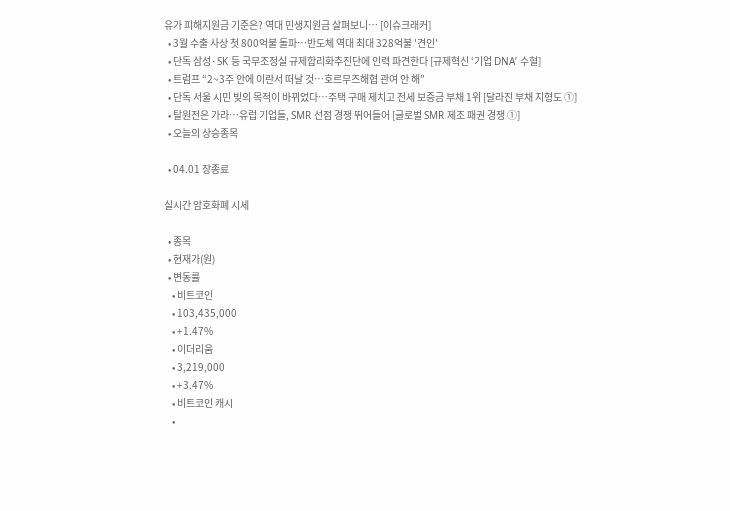유가 피해지원금 기준은? 역대 민생지원금 살펴보니… [이슈크래커]
  • 3월 수출 사상 첫 800억불 돌파⋯반도체 역대 최대 328억불 '견인'
  • 단독 삼성·SK 등 국무조정실 규제합리화추진단에 인력 파견한다 [규제혁신 ‘기업 DNA’ 수혈]
  • 트럼프 “2~3주 안에 이란서 떠날 것…호르무즈해협 관여 안 해”
  • 단독 서울 시민 빚의 목적이 바뀌었다⋯주택 구매 제치고 전세 보증금 부채 1위 [달라진 부채 지형도 ①]
  • 탈원전은 가라…유럽 기업들, SMR 선점 경쟁 뛰어들어 [글로벌 SMR 제조 패권 경쟁 ①]
  • 오늘의 상승종목

  • 04.01 장종료

실시간 암호화폐 시세

  • 종목
  • 현재가(원)
  • 변동률
    • 비트코인
    • 103,435,000
    • +1.47%
    • 이더리움
    • 3,219,000
    • +3.47%
    • 비트코인 캐시
    •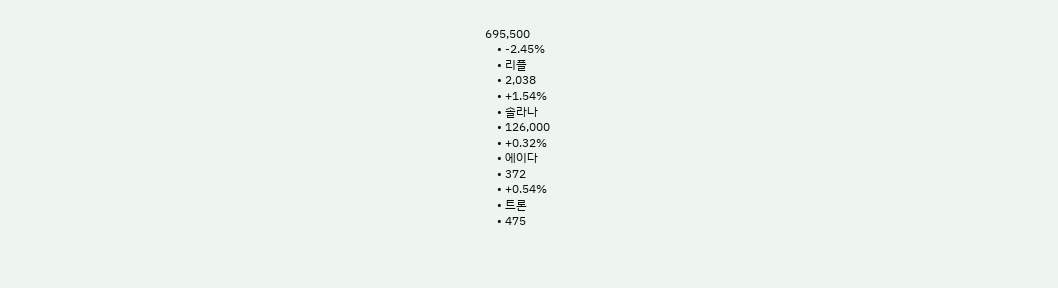695,500
    • -2.45%
    • 리플
    • 2,038
    • +1.54%
    • 솔라나
    • 126,000
    • +0.32%
    • 에이다
    • 372
    • +0.54%
    • 트론
    • 475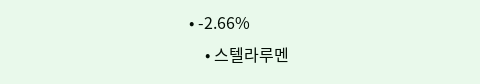• -2.66%
    • 스텔라루멘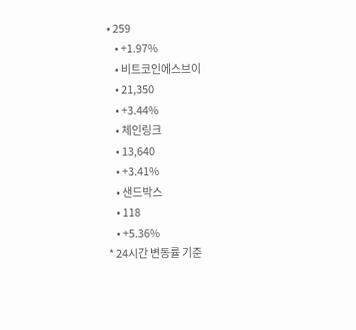• 259
    • +1.97%
    • 비트코인에스브이
    • 21,350
    • +3.44%
    • 체인링크
    • 13,640
    • +3.41%
    • 샌드박스
    • 118
    • +5.36%
* 24시간 변동률 기준